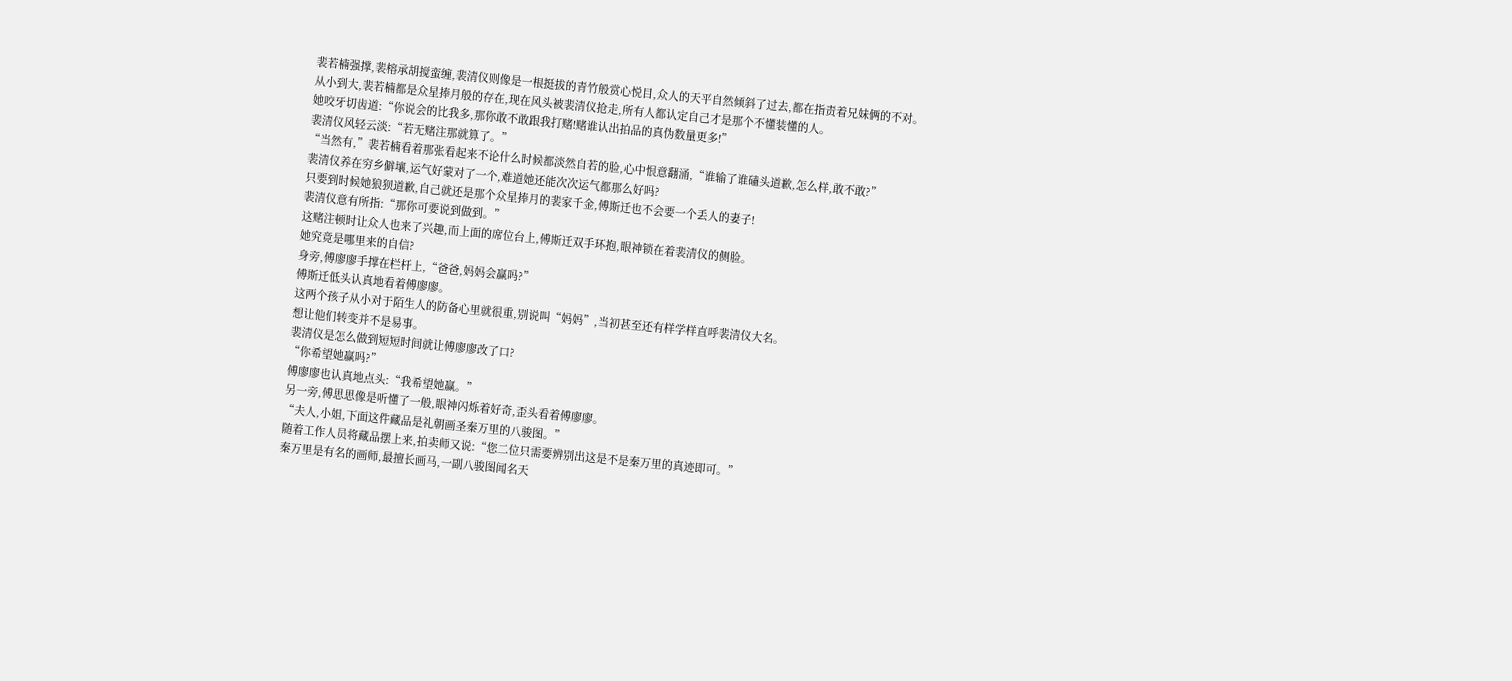裴若楠强撑,裴榕承胡搅蛮缠,裴清仪则像是一根挺拔的青竹般赏心悦目,众人的天平自然倾斜了过去,都在指责着兄妹俩的不对。
从小到大,裴若楠都是众星捧月般的存在,现在风头被裴清仪抢走,所有人都认定自己才是那个不懂装懂的人。
她咬牙切齿道:“你说会的比我多,那你敢不敢跟我打赌!赌谁认出拍品的真伪数量更多!”
裴清仪风轻云淡:“若无赌注那就算了。”
“当然有,”裴若楠看着那张看起来不论什么时候都淡然自若的脸,心中恨意翻涌,“谁输了谁磕头道歉,怎么样,敢不敢?”
裴清仪养在穷乡僻壤,运气好蒙对了一个,难道她还能次次运气都那么好吗?
只要到时候她狼狈道歉,自己就还是那个众星捧月的裴家千金,傅斯迁也不会要一个丢人的妻子!
裴清仪意有所指:“那你可要说到做到。”
这赌注顿时让众人也来了兴趣,而上面的席位台上,傅斯迁双手环抱,眼神锁在着裴清仪的侧脸。
她究竟是哪里来的自信?
身旁,傅廖廖手撑在栏杆上,“爸爸,妈妈会赢吗?”
傅斯迁低头认真地看着傅廖廖。
这两个孩子从小对于陌生人的防备心里就很重,别说叫“妈妈”,当初甚至还有样学样直呼裴清仪大名。
想让他们转变并不是易事。
裴清仪是怎么做到短短时间就让傅廖廖改了口?
“你希望她赢吗?”
傅廖廖也认真地点头:“我希望她赢。”
另一旁,傅思思像是听懂了一般,眼神闪烁着好奇,歪头看着傅廖廖。
“夫人,小姐,下面这件藏品是礼朝画圣秦万里的八骏图。”
随着工作人员将藏品摆上来,拍卖师又说:“您二位只需要辨别出这是不是秦万里的真迹即可。”
秦万里是有名的画师,最擅长画马,一副八骏图闻名天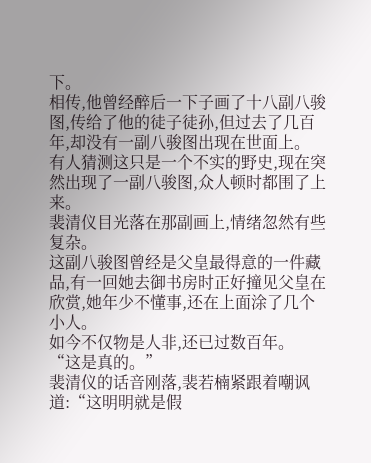下。
相传,他曾经醉后一下子画了十八副八骏图,传给了他的徒子徒孙,但过去了几百年,却没有一副八骏图出现在世面上。
有人猜测这只是一个不实的野史,现在突然出现了一副八骏图,众人顿时都围了上来。
裴清仪目光落在那副画上,情绪忽然有些复杂。
这副八骏图曾经是父皇最得意的一件藏品,有一回她去御书房时正好撞见父皇在欣赏,她年少不懂事,还在上面涂了几个小人。
如今不仅物是人非,还已过数百年。
“这是真的。”
裴清仪的话音刚落,裴若楠紧跟着嘲讽道:“这明明就是假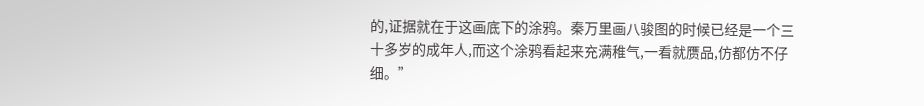的,证据就在于这画底下的涂鸦。秦万里画八骏图的时候已经是一个三十多岁的成年人,而这个涂鸦看起来充满稚气,一看就赝品,仿都仿不仔细。”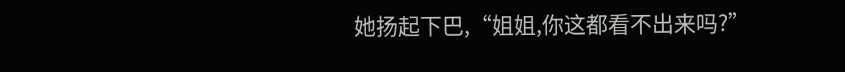她扬起下巴,“姐姐,你这都看不出来吗?”